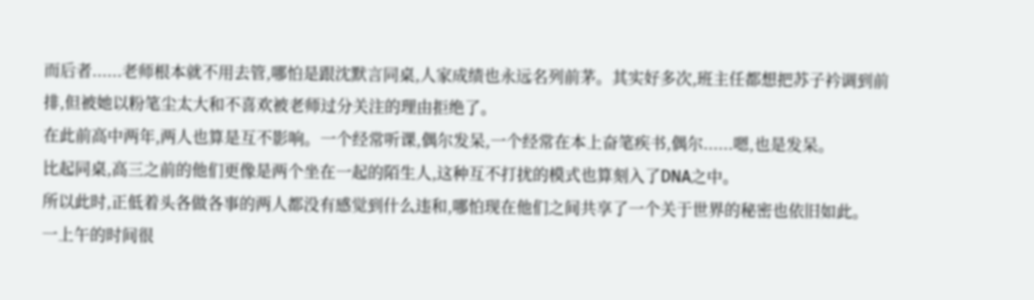而后者......老师根本就不用去管,哪怕是跟沈默言同桌,人家成绩也永远名列前茅。其实好多次,班主任都想把苏子衿调到前排,但被她以粉笔尘太大和不喜欢被老师过分关注的理由拒绝了。
在此前高中两年,两人也算是互不影响。一个经常听课,偶尔发呆,一个经常在本上奋笔疾书,偶尔......嗯,也是发呆。
比起同桌,高三之前的他们更像是两个坐在一起的陌生人,这种互不打扰的模式也算刻入了DNA之中。
所以此时,正低着头各做各事的两人都没有感觉到什么违和,哪怕现在他们之间共享了一个关于世界的秘密也依旧如此。
一上午的时间很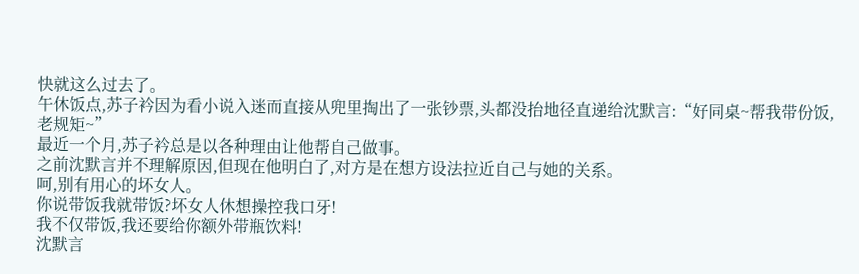快就这么过去了。
午休饭点,苏子衿因为看小说入迷而直接从兜里掏出了一张钞票,头都没抬地径直递给沈默言:“好同桌~帮我带份饭,老规矩~”
最近一个月,苏子衿总是以各种理由让他帮自己做事。
之前沈默言并不理解原因,但现在他明白了,对方是在想方设法拉近自己与她的关系。
呵,别有用心的坏女人。
你说带饭我就带饭?坏女人休想操控我口牙!
我不仅带饭,我还要给你额外带瓶饮料!
沈默言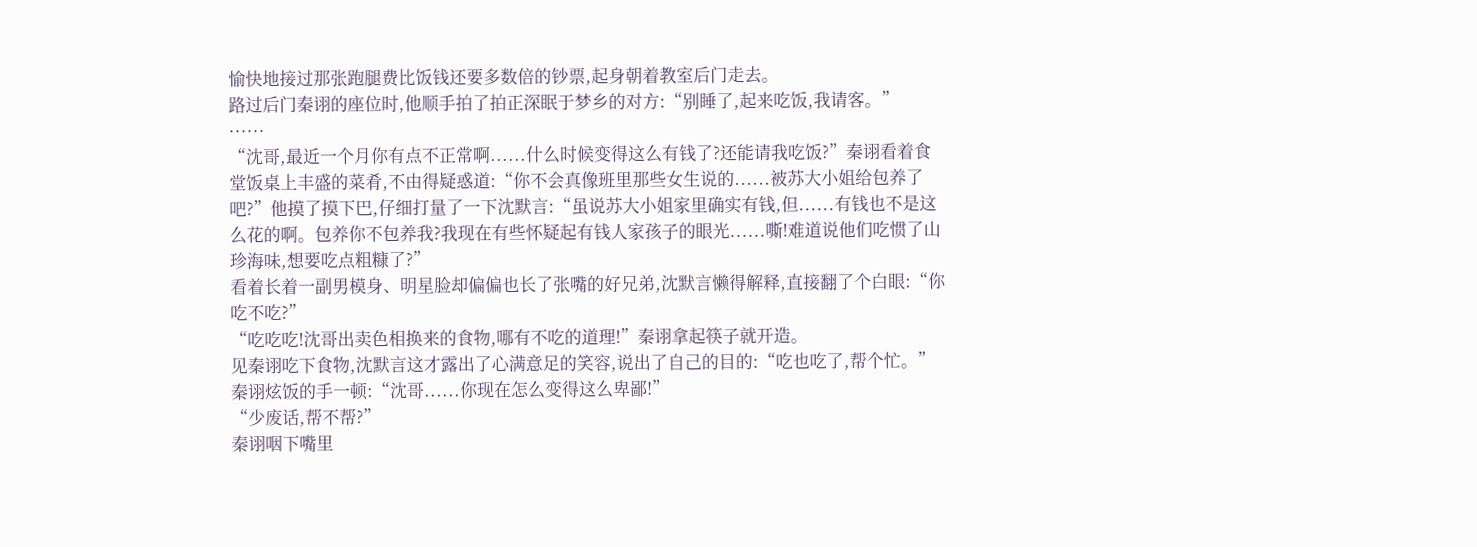愉快地接过那张跑腿费比饭钱还要多数倍的钞票,起身朝着教室后门走去。
路过后门秦诩的座位时,他顺手拍了拍正深眠于梦乡的对方:“别睡了,起来吃饭,我请客。”
······
“沈哥,最近一个月你有点不正常啊......什么时候变得这么有钱了?还能请我吃饭?”秦诩看着食堂饭桌上丰盛的菜肴,不由得疑惑道:“你不会真像班里那些女生说的......被苏大小姐给包养了吧?”他摸了摸下巴,仔细打量了一下沈默言:“虽说苏大小姐家里确实有钱,但......有钱也不是这么花的啊。包养你不包养我?我现在有些怀疑起有钱人家孩子的眼光......嘶!难道说他们吃惯了山珍海味,想要吃点粗糠了?”
看着长着一副男模身、明星脸却偏偏也长了张嘴的好兄弟,沈默言懒得解释,直接翻了个白眼:“你吃不吃?”
“吃吃吃!沈哥出卖色相换来的食物,哪有不吃的道理!”秦诩拿起筷子就开造。
见秦诩吃下食物,沈默言这才露出了心满意足的笑容,说出了自己的目的:“吃也吃了,帮个忙。”
秦诩炫饭的手一顿:“沈哥......你现在怎么变得这么卑鄙!”
“少废话,帮不帮?”
秦诩咽下嘴里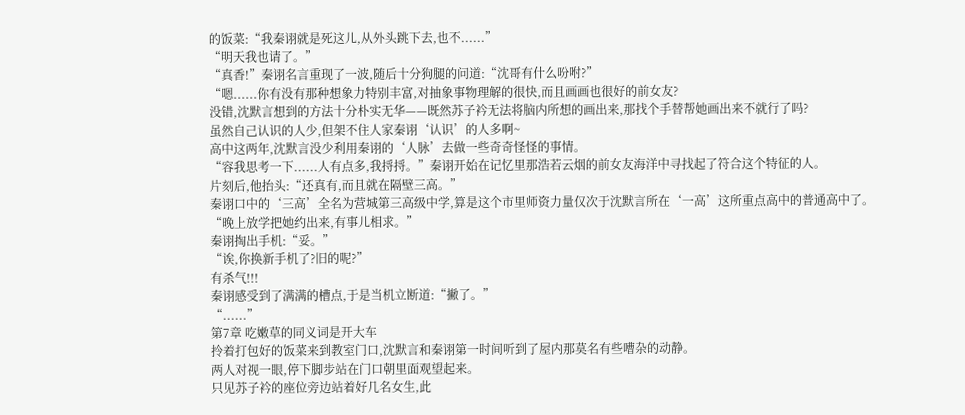的饭菜:“我秦诩就是死这儿,从外头跳下去,也不......”
“明天我也请了。”
“真香!”秦诩名言重现了一波,随后十分狗腿的问道:“沈哥有什么吩咐?”
“嗯......你有没有那种想象力特别丰富,对抽象事物理解的很快,而且画画也很好的前女友?
没错,沈默言想到的方法十分朴实无华——既然苏子衿无法将脑内所想的画出来,那找个手替帮她画出来不就行了吗?
虽然自己认识的人少,但架不住人家秦诩‘认识’的人多啊~
高中这两年,沈默言没少利用秦诩的‘人脉’去做一些奇奇怪怪的事情。
“容我思考一下......人有点多,我捋捋。”秦诩开始在记忆里那浩若云烟的前女友海洋中寻找起了符合这个特征的人。
片刻后,他抬头:“还真有,而且就在隔壁三高。”
秦诩口中的‘三高’全名为营城第三高级中学,算是这个市里师资力量仅次于沈默言所在‘一高’这所重点高中的普通高中了。
“晚上放学把她约出来,有事儿相求。”
秦诩掏出手机:“妥。”
“诶,你换新手机了?旧的呢?”
有杀气!!!
秦诩感受到了满满的槽点,于是当机立断道:“撇了。”
“......”
第7章 吃嫩草的同义词是开大车
拎着打包好的饭菜来到教室门口,沈默言和秦诩第一时间听到了屋内那莫名有些嘈杂的动静。
两人对视一眼,停下脚步站在门口朝里面观望起来。
只见苏子衿的座位旁边站着好几名女生,此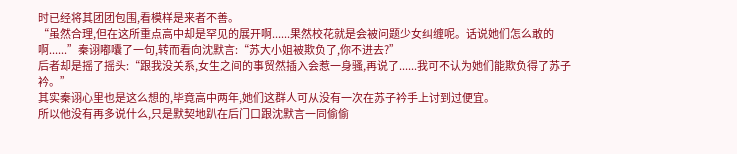时已经将其团团包围,看模样是来者不善。
“虽然合理,但在这所重点高中却是罕见的展开啊......果然校花就是会被问题少女纠缠呢。话说她们怎么敢的啊......”秦诩嘟囔了一句,转而看向沈默言:“苏大小姐被欺负了,你不进去?”
后者却是摇了摇头:“跟我没关系,女生之间的事贸然插入会惹一身骚,再说了......我可不认为她们能欺负得了苏子衿。”
其实秦诩心里也是这么想的,毕竟高中两年,她们这群人可从没有一次在苏子衿手上讨到过便宜。
所以他没有再多说什么,只是默契地趴在后门口跟沈默言一同偷偷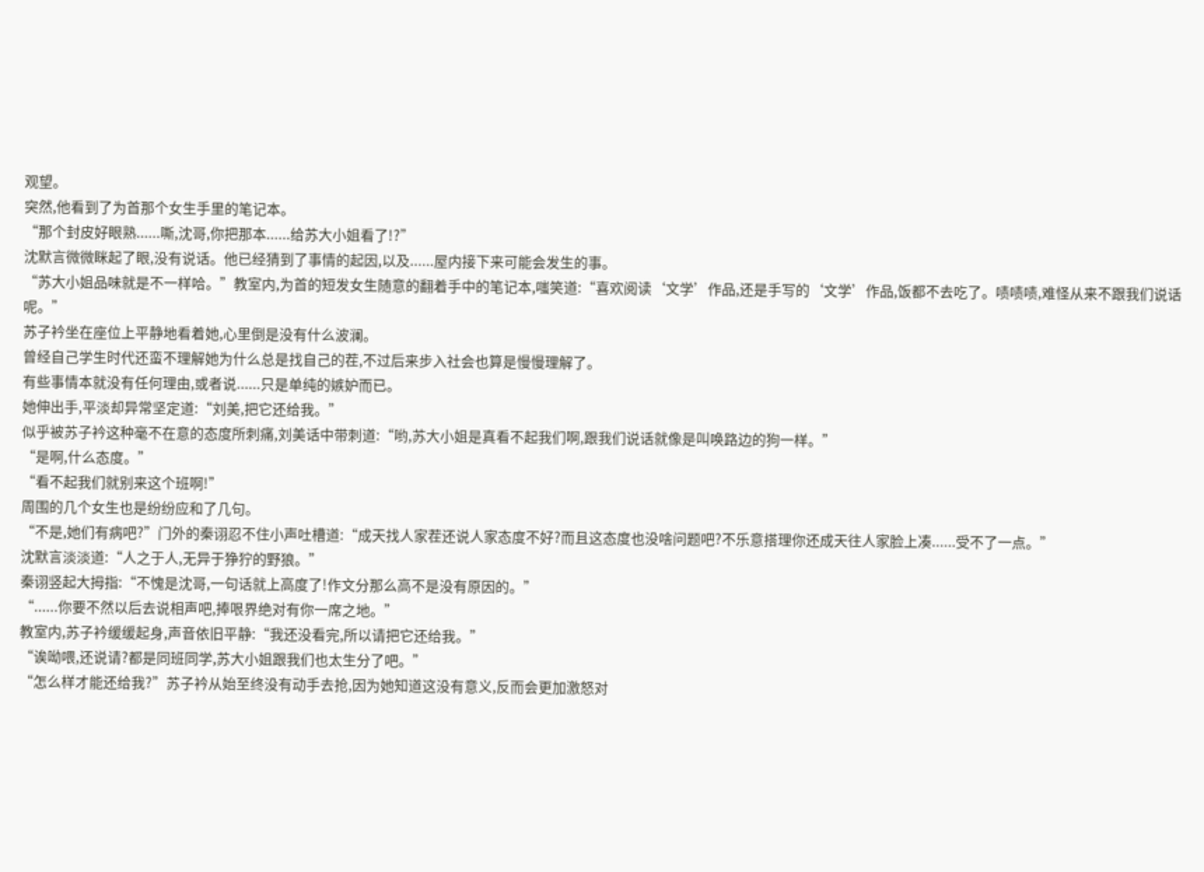观望。
突然,他看到了为首那个女生手里的笔记本。
“那个封皮好眼熟......嘶,沈哥,你把那本......给苏大小姐看了!?”
沈默言微微眯起了眼,没有说话。他已经猜到了事情的起因,以及......屋内接下来可能会发生的事。
“苏大小姐品味就是不一样哈。”教室内,为首的短发女生随意的翻着手中的笔记本,嗤笑道:“喜欢阅读‘文学’作品,还是手写的‘文学’作品,饭都不去吃了。啧啧啧,难怪从来不跟我们说话呢。”
苏子衿坐在座位上平静地看着她,心里倒是没有什么波澜。
曾经自己学生时代还蛮不理解她为什么总是找自己的茬,不过后来步入社会也算是慢慢理解了。
有些事情本就没有任何理由,或者说......只是单纯的嫉妒而已。
她伸出手,平淡却异常坚定道:“刘美,把它还给我。”
似乎被苏子衿这种毫不在意的态度所刺痛,刘美话中带刺道:“哟,苏大小姐是真看不起我们啊,跟我们说话就像是叫唤路边的狗一样。”
“是啊,什么态度。”
“看不起我们就别来这个班啊!”
周围的几个女生也是纷纷应和了几句。
“不是,她们有病吧?”门外的秦诩忍不住小声吐槽道:“成天找人家茬还说人家态度不好?而且这态度也没啥问题吧?不乐意搭理你还成天往人家脸上凑......受不了一点。”
沈默言淡淡道:“人之于人,无异于狰狞的野狼。”
秦诩竖起大拇指:“不愧是沈哥,一句话就上高度了!作文分那么高不是没有原因的。”
“......你要不然以后去说相声吧,捧哏界绝对有你一席之地。”
教室内,苏子衿缓缓起身,声音依旧平静:“我还没看完,所以请把它还给我。”
“诶呦喂,还说请?都是同班同学,苏大小姐跟我们也太生分了吧。”
“怎么样才能还给我?”苏子衿从始至终没有动手去抢,因为她知道这没有意义,反而会更加激怒对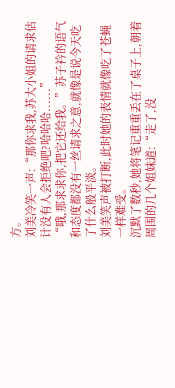方。
刘美冷笑一声:“那你求我,苏大小姐的请求估计没有人会拒绝吧?哈哈哈......”
“哦,那求求你,把它还给我。”苏子衿的语气和态度都没有一丝请求之意,就像是说今天吃了什么般平淡。
刘美笑声被打断,此时她的表情就像吃了苍蝇一样难受。
沉默了数秒,她将笔记重重丢在了桌子上,朝着周围的几个姐妹道:“走了,没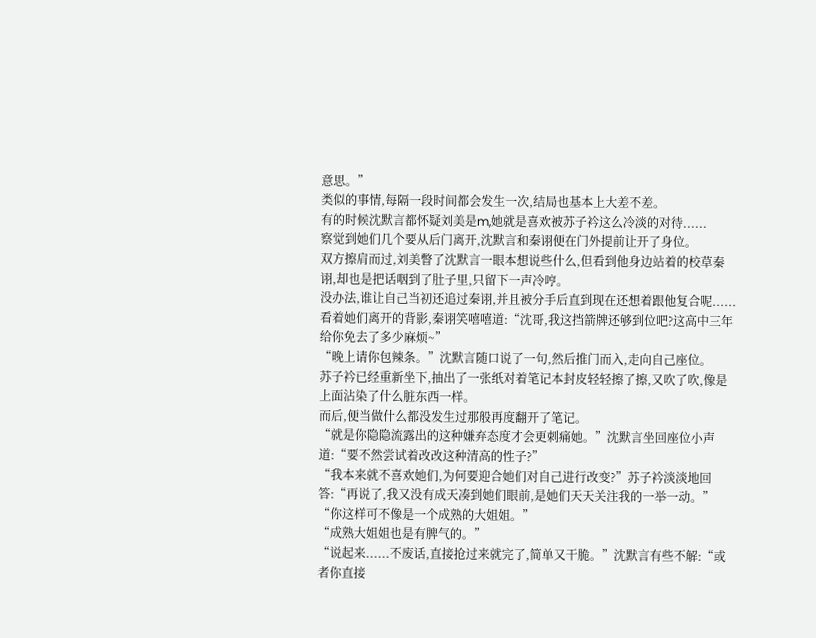意思。”
类似的事情,每隔一段时间都会发生一次,结局也基本上大差不差。
有的时候沈默言都怀疑刘美是m,她就是喜欢被苏子衿这么冷淡的对待......
察觉到她们几个要从后门离开,沈默言和秦诩便在门外提前让开了身位。
双方擦肩而过,刘美瞥了沈默言一眼本想说些什么,但看到他身边站着的校草秦诩,却也是把话咽到了肚子里,只留下一声冷哼。
没办法,谁让自己当初还追过秦诩,并且被分手后直到现在还想着跟他复合呢......
看着她们离开的背影,秦诩笑嘻嘻道:“沈哥,我这挡箭牌还够到位吧?这高中三年给你免去了多少麻烦~”
“晚上请你包辣条。”沈默言随口说了一句,然后推门而入,走向自己座位。
苏子衿已经重新坐下,抽出了一张纸对着笔记本封皮轻轻擦了擦,又吹了吹,像是上面沾染了什么脏东西一样。
而后,便当做什么都没发生过那般再度翻开了笔记。
“就是你隐隐流露出的这种嫌弃态度才会更刺痛她。”沈默言坐回座位小声道:“要不然尝试着改改这种清高的性子?”
“我本来就不喜欢她们,为何要迎合她们对自己进行改变?”苏子衿淡淡地回答:“再说了,我又没有成天凑到她们眼前,是她们天天关注我的一举一动。”
“你这样可不像是一个成熟的大姐姐。”
“成熟大姐姐也是有脾气的。”
“说起来......不废话,直接抢过来就完了,简单又干脆。”沈默言有些不解:“或者你直接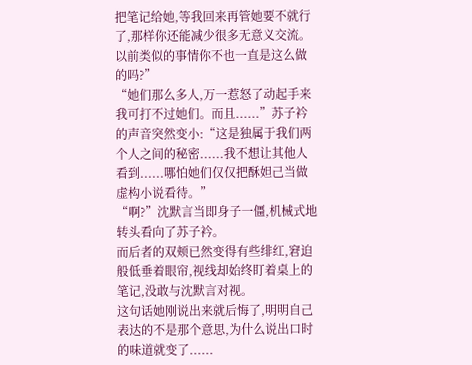把笔记给她,等我回来再管她要不就行了,那样你还能减少很多无意义交流。以前类似的事情你不也一直是这么做的吗?”
“她们那么多人,万一惹怒了动起手来我可打不过她们。而且......”苏子衿的声音突然变小:“这是独属于我们两个人之间的秘密......我不想让其他人看到......哪怕她们仅仅把酥妲己当做虚构小说看待。”
“啊?”沈默言当即身子一僵,机械式地转头看向了苏子衿。
而后者的双颊已然变得有些绯红,窘迫般低垂着眼帘,视线却始终盯着桌上的笔记,没敢与沈默言对视。
这句话她刚说出来就后悔了,明明自己表达的不是那个意思,为什么说出口时的味道就变了......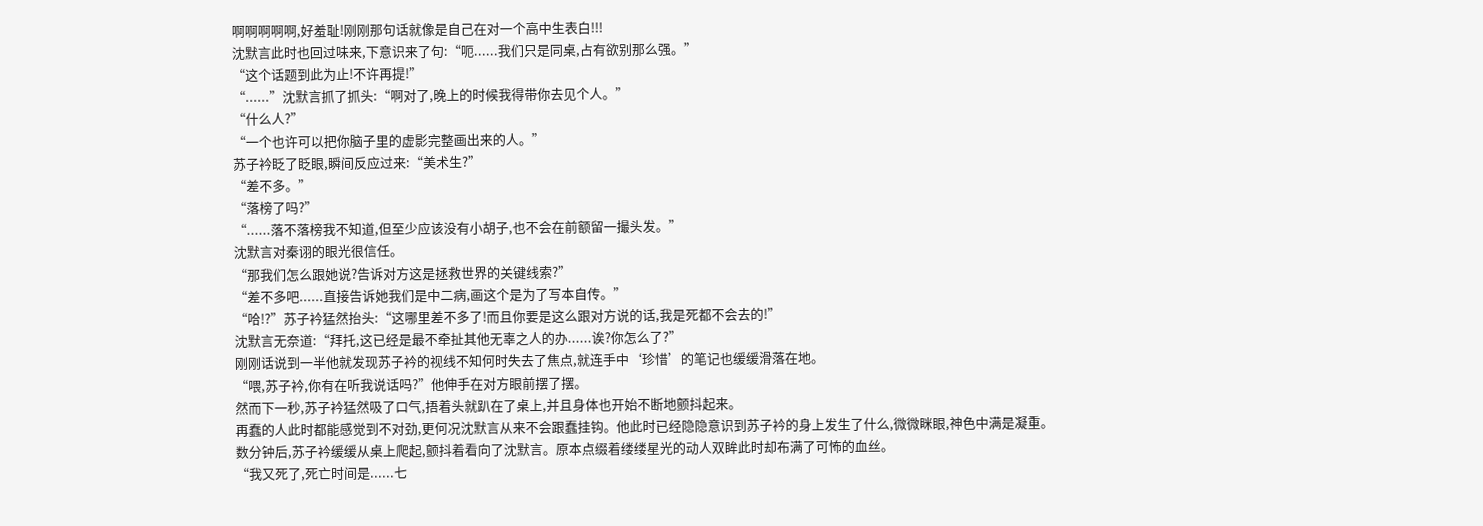啊啊啊啊啊,好羞耻!刚刚那句话就像是自己在对一个高中生表白!!!
沈默言此时也回过味来,下意识来了句:“呃......我们只是同桌,占有欲别那么强。”
“这个话题到此为止!不许再提!”
“......”沈默言抓了抓头:“啊对了,晚上的时候我得带你去见个人。”
“什么人?”
“一个也许可以把你脑子里的虚影完整画出来的人。”
苏子衿眨了眨眼,瞬间反应过来:“美术生?”
“差不多。”
“落榜了吗?”
“......落不落榜我不知道,但至少应该没有小胡子,也不会在前额留一撮头发。”
沈默言对秦诩的眼光很信任。
“那我们怎么跟她说?告诉对方这是拯救世界的关键线索?”
“差不多吧......直接告诉她我们是中二病,画这个是为了写本自传。”
“哈!?”苏子衿猛然抬头:“这哪里差不多了!而且你要是这么跟对方说的话,我是死都不会去的!”
沈默言无奈道:“拜托,这已经是最不牵扯其他无辜之人的办......诶?你怎么了?”
刚刚话说到一半他就发现苏子衿的视线不知何时失去了焦点,就连手中‘珍惜’的笔记也缓缓滑落在地。
“喂,苏子衿,你有在听我说话吗?”他伸手在对方眼前摆了摆。
然而下一秒,苏子衿猛然吸了口气,捂着头就趴在了桌上,并且身体也开始不断地颤抖起来。
再蠢的人此时都能感觉到不对劲,更何况沈默言从来不会跟蠢挂钩。他此时已经隐隐意识到苏子衿的身上发生了什么,微微眯眼,神色中满是凝重。
数分钟后,苏子衿缓缓从桌上爬起,颤抖着看向了沈默言。原本点缀着缕缕星光的动人双眸此时却布满了可怖的血丝。
“我又死了,死亡时间是......七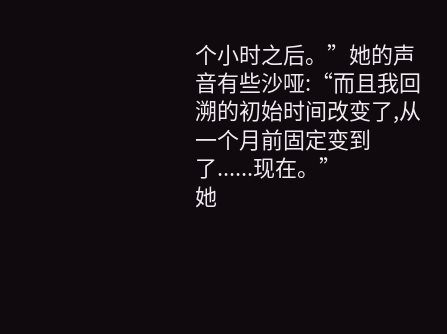个小时之后。”她的声音有些沙哑:“而且我回溯的初始时间改变了,从一个月前固定变到了......现在。”
她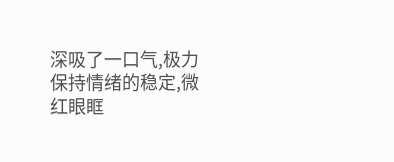深吸了一口气,极力保持情绪的稳定,微红眼眶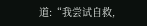道:“我尝试自救,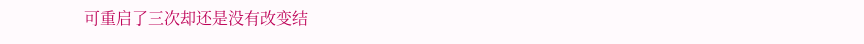可重启了三次却还是没有改变结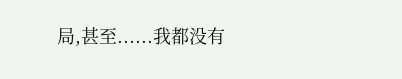局,甚至......我都没有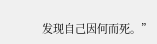发现自己因何而死。”